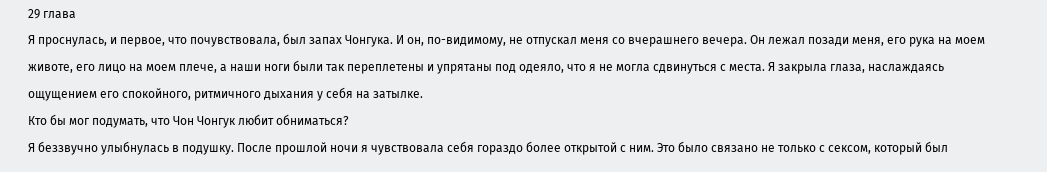29 глава
Я проснулась, и первое, что почувствовала, был запах Чонгука. И он, по-видимому, не отпускал меня со вчерашнего вечера. Он лежал позади меня, его рука на моем животе, его лицо на моем плече, а наши ноги были так переплетены и упрятаны под одеяло, что я не могла сдвинуться с места. Я закрыла глаза, наслаждаясь ощущением его спокойного, ритмичного дыхания у себя на затылке.
Кто бы мог подумать, что Чон Чонгук любит обниматься?
Я беззвучно улыбнулась в подушку. После прошлой ночи я чувствовала себя гораздо более открытой с ним. Это было связано не только с сексом, который был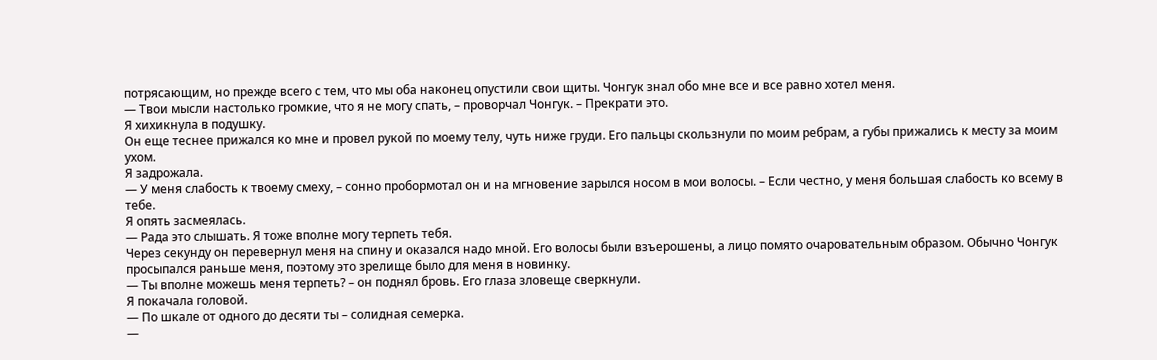потрясающим, но прежде всего с тем, что мы оба наконец опустили свои щиты. Чонгук знал обо мне все и все равно хотел меня.
— Твои мысли настолько громкие, что я не могу спать, – проворчал Чонгук. – Прекрати это.
Я хихикнула в подушку.
Он еще теснее прижался ко мне и провел рукой по моему телу, чуть ниже груди. Его пальцы скользнули по моим ребрам, а губы прижались к месту за моим ухом.
Я задрожала.
— У меня слабость к твоему смеху, – сонно пробормотал он и на мгновение зарылся носом в мои волосы. – Если честно, у меня большая слабость ко всему в тебе.
Я опять засмеялась.
— Рада это слышать. Я тоже вполне могу терпеть тебя.
Через секунду он перевернул меня на спину и оказался надо мной. Его волосы были взъерошены, а лицо помято очаровательным образом. Обычно Чонгук просыпался раньше меня, поэтому это зрелище было для меня в новинку.
— Ты вполне можешь меня терпеть? – он поднял бровь. Его глаза зловеще сверкнули.
Я покачала головой.
— По шкале от одного до десяти ты – солидная семерка.
—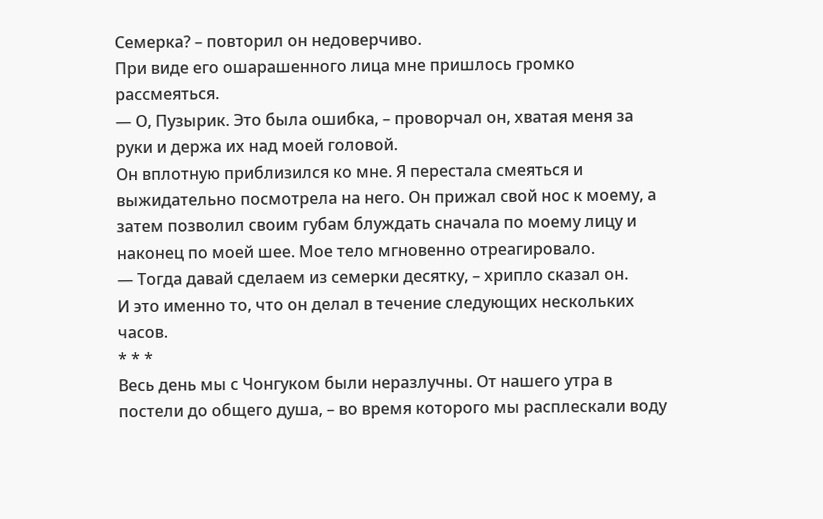Семерка? – повторил он недоверчиво.
При виде его ошарашенного лица мне пришлось громко рассмеяться.
— О, Пузырик. Это была ошибка, – проворчал он, хватая меня за руки и держа их над моей головой.
Он вплотную приблизился ко мне. Я перестала смеяться и выжидательно посмотрела на него. Он прижал свой нос к моему, а затем позволил своим губам блуждать сначала по моему лицу и наконец по моей шее. Мое тело мгновенно отреагировало.
— Тогда давай сделаем из семерки десятку, – хрипло сказал он.
И это именно то, что он делал в течение следующих нескольких часов.
* * *
Весь день мы с Чонгуком были неразлучны. От нашего утра в постели до общего душа, – во время которого мы расплескали воду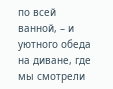по всей ванной, – и уютного обеда на диване, где мы смотрели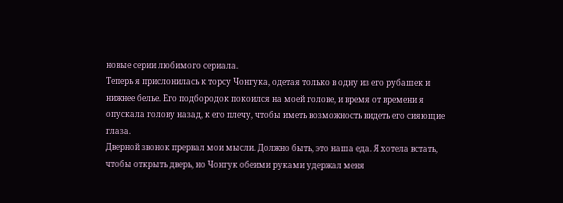новые серии любимого сериала.
Теперь я прислонилась к торсу Чонгука, одетая только в одну из его рубашек и нижнее белье. Его подбородок покоился на моей голове, и время от времени я опускала голову назад, к его плечу, чтобы иметь возможность видеть его сияющие глаза.
Дверной звонок прервал мои мысли. Должно быть, это наша еда. Я хотела встать, чтобы открыть дверь, но Чонгук обеими руками удержал меня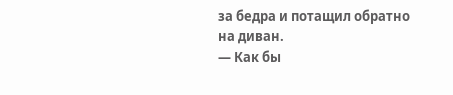за бедра и потащил обратно на диван.
— Как бы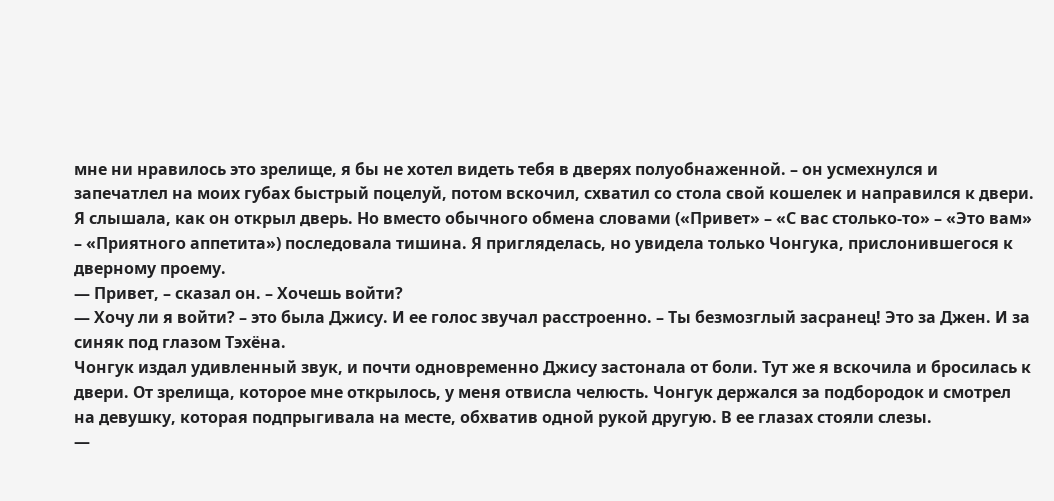мне ни нравилось это зрелище, я бы не хотел видеть тебя в дверях полуобнаженной. – он усмехнулся и запечатлел на моих губах быстрый поцелуй, потом вскочил, схватил со стола свой кошелек и направился к двери.
Я слышала, как он открыл дверь. Но вместо обычного обмена словами («Привет» – «С вас столько-то» – «Это вам» – «Приятного аппетита») последовала тишина. Я пригляделась, но увидела только Чонгука, прислонившегося к дверному проему.
— Привет, – сказал он. – Хочешь войти?
— Хочу ли я войти? – это была Джису. И ее голос звучал расстроенно. – Ты безмозглый засранец! Это за Джен. И за синяк под глазом Тэхёна.
Чонгук издал удивленный звук, и почти одновременно Джису застонала от боли. Тут же я вскочила и бросилась к двери. От зрелища, которое мне открылось, у меня отвисла челюсть. Чонгук держался за подбородок и смотрел на девушку, которая подпрыгивала на месте, обхватив одной рукой другую. В ее глазах стояли слезы.
—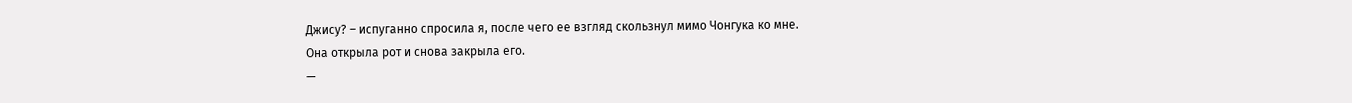Джису? – испуганно спросила я, после чего ее взгляд скользнул мимо Чонгука ко мне.
Она открыла рот и снова закрыла его.
—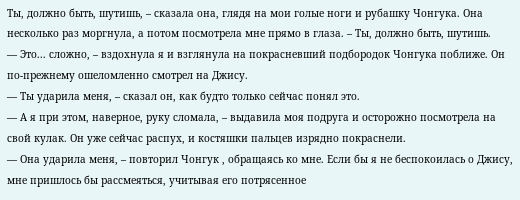Ты, должно быть, шутишь, – сказала она, глядя на мои голые ноги и рубашку Чонгука. Она несколько раз моргнула, а потом посмотрела мне прямо в глаза. – Ты, должно быть, шутишь.
— Это... сложно, – вздохнула я и взглянула на покрасневший подбородок Чонгука поближе. Он по-прежнему ошеломленно смотрел на Джису.
— Ты ударила меня, – сказал он, как будто только сейчас понял это.
— А я при этом, наверное, руку сломала, – выдавила моя подруга и осторожно посмотрела на свой кулак. Он уже сейчас распух, и костяшки пальцев изрядно покраснели.
— Она ударила меня, – повторил Чонгук , обращаясь ко мне. Если бы я не беспокоилась о Джису, мне пришлось бы рассмеяться, учитывая его потрясенное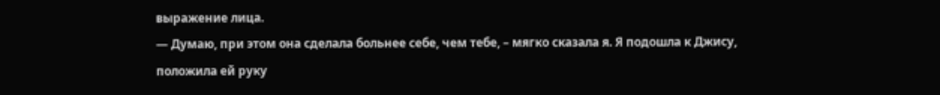выражение лица.
— Думаю, при этом она сделала больнее себе, чем тебе, – мягко сказала я. Я подошла к Джису, положила ей руку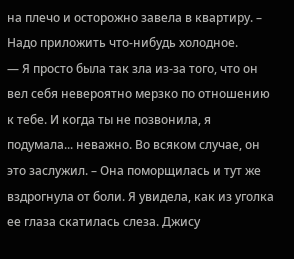на плечо и осторожно завела в квартиру. – Надо приложить что-нибудь холодное.
— Я просто была так зла из-за того, что он вел себя невероятно мерзко по отношению к тебе. И когда ты не позвонила, я подумала... неважно. Во всяком случае, он это заслужил. – Она поморщилась и тут же вздрогнула от боли. Я увидела, как из уголка ее глаза скатилась слеза. Джису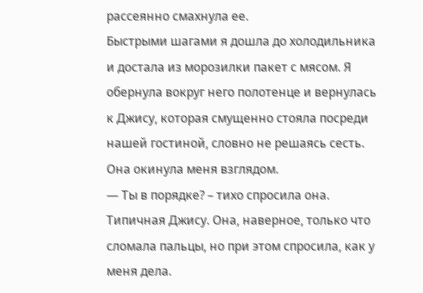рассеянно смахнула ее.
Быстрыми шагами я дошла до холодильника и достала из морозилки пакет с мясом. Я обернула вокруг него полотенце и вернулась к Джису, которая смущенно стояла посреди нашей гостиной, словно не решаясь сесть.
Она окинула меня взглядом.
— Ты в порядке? – тихо спросила она.
Типичная Джису. Она, наверное, только что сломала пальцы, но при этом спросила, как у меня дела.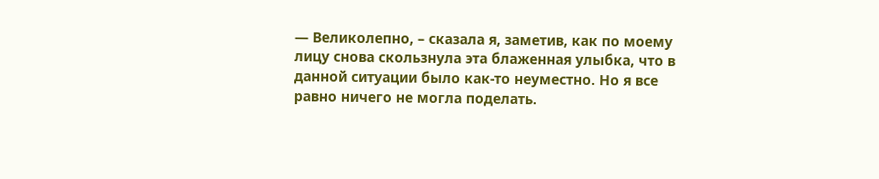— Великолепно, – сказала я, заметив, как по моему лицу снова скользнула эта блаженная улыбка, что в данной ситуации было как-то неуместно. Но я все равно ничего не могла поделать.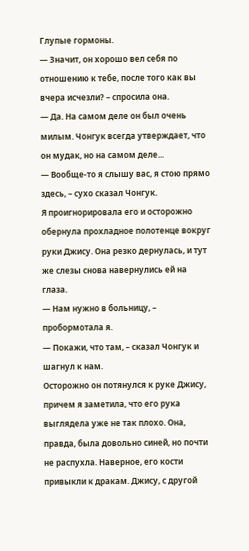Глупые гормоны.
— Значит, он хорошо вел себя по отношению к тебе, после того как вы вчера исчезли? – спросила она.
— Да. На самом деле он был очень милым. Чонгук всегда утверждает, что он мудак, но на самом деле...
— Вообще-то я слышу вас, я стою прямо здесь, – сухо сказал Чонгук.
Я проигнорировала его и осторожно обернула прохладное полотенце вокруг руки Джису. Она резко дернулась, и тут же слезы снова навернулись ей на глаза.
— Нам нужно в больницу, – пробормотала я.
— Покажи, что там, – сказал Чонгук и шагнул к нам.
Осторожно он потянулся к руке Джису, причем я заметила, что его рука выглядела уже не так плохо. Она, правда, была довольно синей, но почти не распухла. Наверное, его кости привыкли к дракам. Джису, с другой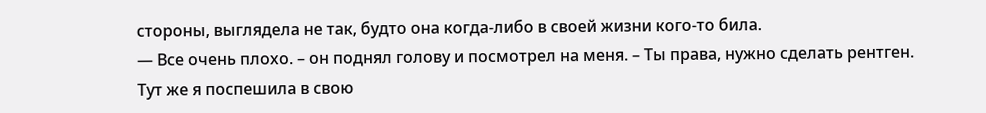стороны, выглядела не так, будто она когда-либо в своей жизни кого-то била.
— Все очень плохо. – он поднял голову и посмотрел на меня. – Ты права, нужно сделать рентген.
Тут же я поспешила в свою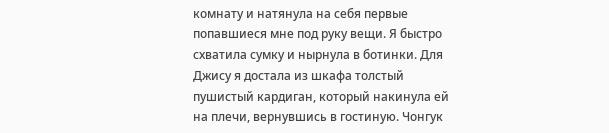комнату и натянула на себя первые попавшиеся мне под руку вещи. Я быстро схватила сумку и нырнула в ботинки. Для Джису я достала из шкафа толстый пушистый кардиган, который накинула ей на плечи, вернувшись в гостиную. Чонгук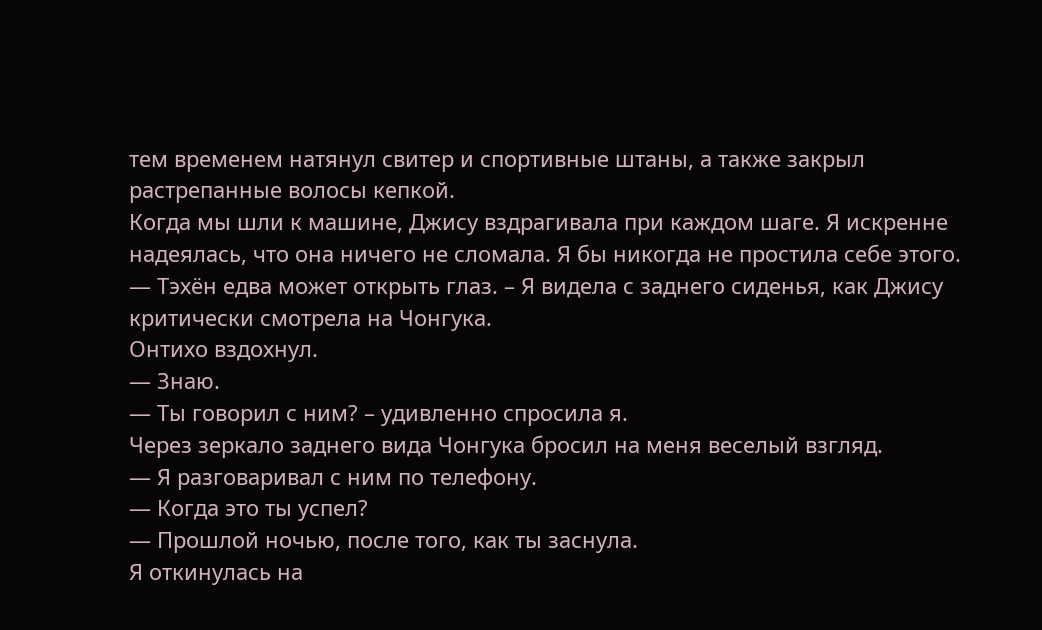тем временем натянул свитер и спортивные штаны, а также закрыл растрепанные волосы кепкой.
Когда мы шли к машине, Джису вздрагивала при каждом шаге. Я искренне надеялась, что она ничего не сломала. Я бы никогда не простила себе этого.
— Тэхён едва может открыть глаз. – Я видела с заднего сиденья, как Джису критически смотрела на Чонгука.
Онтихо вздохнул.
— Знаю.
— Ты говорил с ним? – удивленно спросила я.
Через зеркало заднего вида Чонгука бросил на меня веселый взгляд.
— Я разговаривал с ним по телефону.
— Когда это ты успел?
— Прошлой ночью, после того, как ты заснула.
Я откинулась на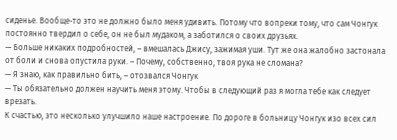сиденье. Вообще-то это не должно было меня удивить. Потому что вопреки тому, что сам Чонгук постоянно твердил о себе, он не был мудаком, а заботился о своих друзьях.
— Больше никаких подробностей, – вмешалась Джису, зажимая уши. Тут же она жалобно застонала от боли и снова опустила руки. – Почему, собственно, твоя рука не сломана?
— Я знаю, как правильно бить, – отозвался Чонгук
— Ты обязательно должен научить меня этому. Чтобы в следующий раз я могла тебе как следует врезать.
К счастью, это несколько улучшило наше настроение. По дороге в больницу Чонгук изо всех сил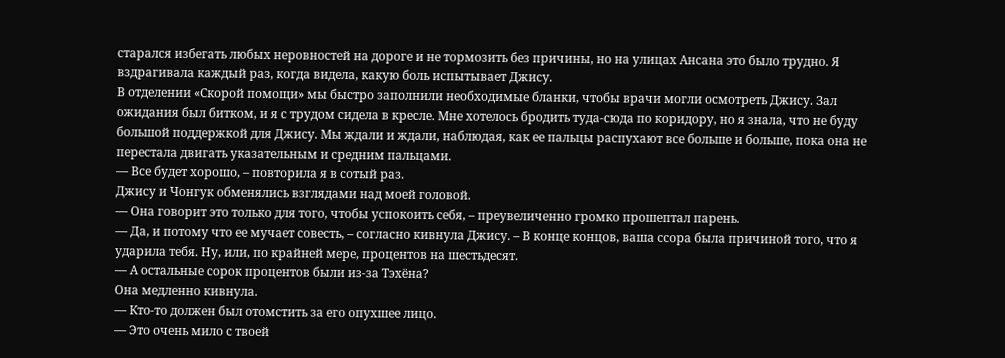старался избегать любых неровностей на дороге и не тормозить без причины, но на улицах Ансана это было трудно. Я вздрагивала каждый раз, когда видела, какую боль испытывает Джису.
В отделении «Скорой помощи» мы быстро заполнили необходимые бланки, чтобы врачи могли осмотреть Джису. Зал ожидания был битком, и я с трудом сидела в кресле. Мне хотелось бродить туда-сюда по коридору, но я знала, что не буду большой поддержкой для Джису. Мы ждали и ждали, наблюдая, как ее пальцы распухают все больше и больше, пока она не перестала двигать указательным и средним пальцами.
— Все будет хорошо, – повторила я в сотый раз.
Джису и Чонгук обменялись взглядами над моей головой.
— Она говорит это только для того, чтобы успокоить себя, – преувеличенно громко прошептал парень.
— Да, и потому что ее мучает совесть, – согласно кивнула Джису. – В конце концов, ваша ссора была причиной того, что я ударила тебя. Ну, или, по крайней мере, процентов на шестьдесят.
— А остальные сорок процентов были из-за Тэхёна?
Она медленно кивнула.
— Кто-то должен был отомстить за его опухшее лицо.
— Это очень мило с твоей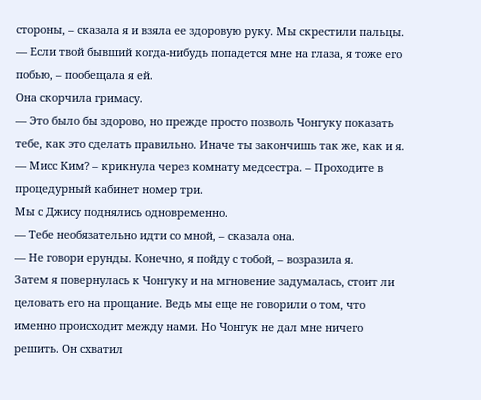стороны, – сказала я и взяла ее здоровую руку. Мы скрестили пальцы.
— Если твой бывший когда-нибудь попадется мне на глаза, я тоже его побью, – пообещала я ей.
Она скорчила гримасу.
— Это было бы здорово, но прежде просто позволь Чонгуку показать тебе, как это сделать правильно. Иначе ты закончишь так же, как и я.
— Мисс Ким? – крикнула через комнату медсестра. – Проходите в процедурный кабинет номер три.
Мы с Джису поднялись одновременно.
— Тебе необязательно идти со мной, – сказала она.
— Не говори ерунды. Конечно, я пойду с тобой, – возразила я.
Затем я повернулась к Чонгуку и на мгновение задумалась, стоит ли целовать его на прощание. Ведь мы еще не говорили о том, что именно происходит между нами. Но Чонгук не дал мне ничего решить. Он схватил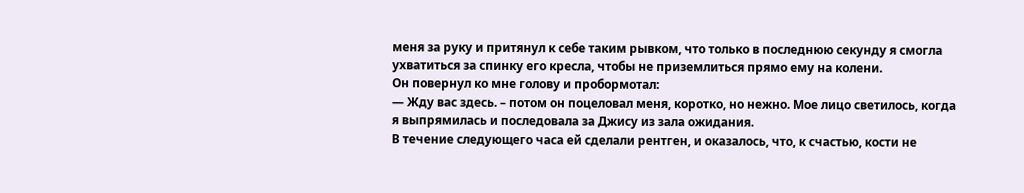меня за руку и притянул к себе таким рывком, что только в последнюю секунду я смогла ухватиться за спинку его кресла, чтобы не приземлиться прямо ему на колени.
Он повернул ко мне голову и пробормотал:
— Жду вас здесь. – потом он поцеловал меня, коротко, но нежно. Мое лицо светилось, когда я выпрямилась и последовала за Джису из зала ожидания.
В течение следующего часа ей сделали рентген, и оказалось, что, к счастью, кости не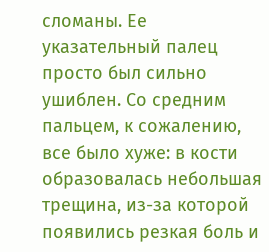сломаны. Ее указательный палец просто был сильно ушиблен. Со средним пальцем, к сожалению, все было хуже: в кости образовалась небольшая трещина, из-за которой появились резкая боль и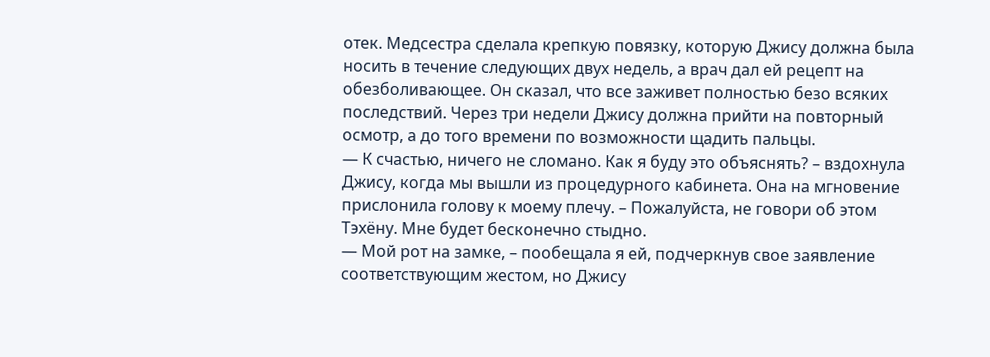отек. Медсестра сделала крепкую повязку, которую Джису должна была носить в течение следующих двух недель, а врач дал ей рецепт на обезболивающее. Он сказал, что все заживет полностью безо всяких последствий. Через три недели Джису должна прийти на повторный осмотр, а до того времени по возможности щадить пальцы.
— К счастью, ничего не сломано. Как я буду это объяснять? – вздохнула Джису, когда мы вышли из процедурного кабинета. Она на мгновение прислонила голову к моему плечу. – Пожалуйста, не говори об этом Тэхёну. Мне будет бесконечно стыдно.
— Мой рот на замке, – пообещала я ей, подчеркнув свое заявление соответствующим жестом, но Джису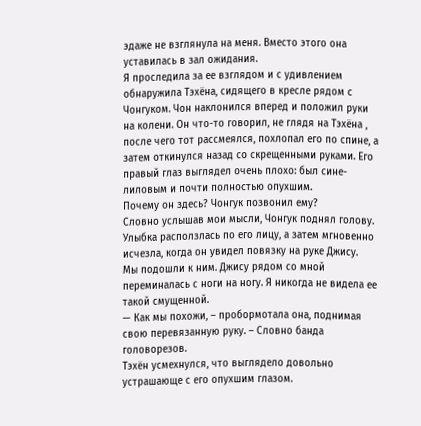эдаже не взглянула на меня. Вместо этого она уставилась в зал ожидания.
Я проследила за ее взглядом и с удивлением обнаружила Тэхёна, сидящего в кресле рядом с Чонгуком. Чон наклонился вперед и положил руки на колени. Он что-то говорил, не глядя на Тэхёна , после чего тот рассмеялся, похлопал его по спине, а затем откинулся назад со скрещенными руками. Его правый глаз выглядел очень плохо: был сине-лиловым и почти полностью опухшим.
Почему он здесь? Чонгук позвонил ему?
Словно услышав мои мысли, Чонгук поднял голову. Улыбка расползлась по его лицу, а затем мгновенно исчезла, когда он увидел повязку на руке Джису.
Мы подошли к ним. Джису рядом со мной переминалась с ноги на ногу. Я никогда не видела ее такой смущенной.
— Как мы похожи, – пробормотала она, поднимая свою перевязанную руку. – Словно банда головорезов.
Тэхён усмехнулся, что выглядело довольно устрашающе с его опухшим глазом.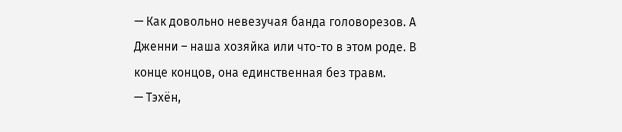— Как довольно невезучая банда головорезов. А Дженни – наша хозяйка или что-то в этом роде. В конце концов, она единственная без травм.
— Тэхён,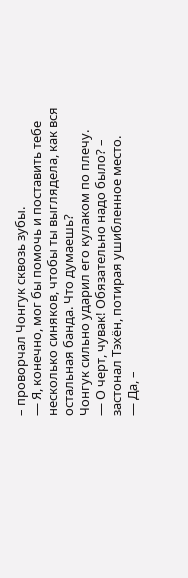– проворчал Чонгук сквозь зубы.
— Я, конечно, мог бы помочь и поставить тебе несколько синяков, чтобы ты выглядела, как вся остальная банда. Что думаешь?
Чонгук сильно ударил его кулаком по плечу.
— О черт, чувак! Обязательно надо было? – застонал Тэхён, потирая ушибленное место.
— Да, –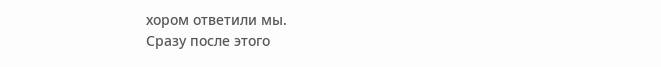хором ответили мы.
Сразу после этого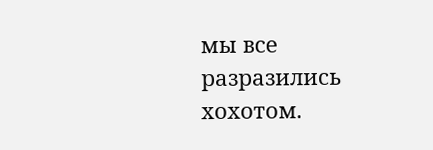мы все разразились хохотом.